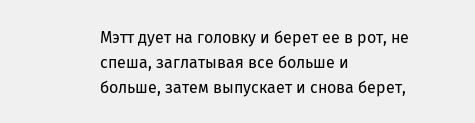Мэтт дует на головку и берет ее в рот, не спеша, заглатывая все больше и больше, затем выпускает и снова берет,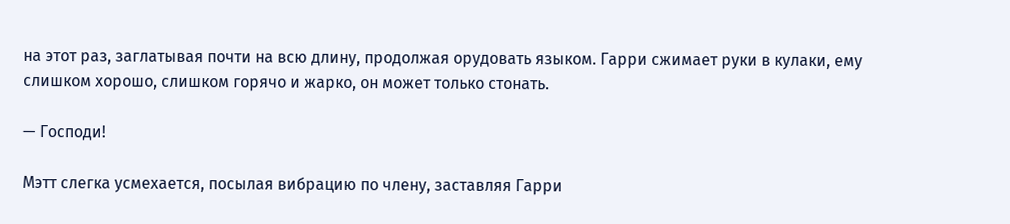на этот раз, заглатывая почти на всю длину, продолжая орудовать языком. Гарри сжимает руки в кулаки, ему слишком хорошо, слишком горячо и жарко, он может только стонать.

— Господи!

Мэтт слегка усмехается, посылая вибрацию по члену, заставляя Гарри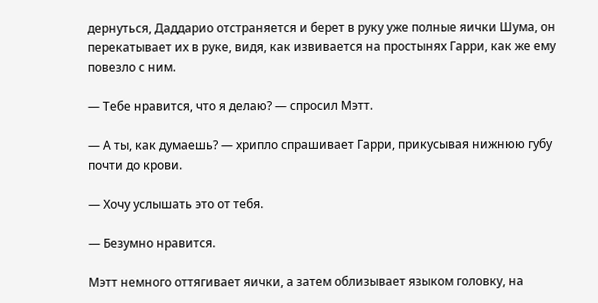дернуться, Даддарио отстраняется и берет в руку уже полные яички Шума, он перекатывает их в руке, видя, как извивается на простынях Гарри, как же ему повезло с ним.

— Тебе нравится, что я делаю? — спросил Мэтт.

— А ты, как думаешь? — хрипло спрашивает Гарри, прикусывая нижнюю губу почти до крови.

— Хочу услышать это от тебя.

— Безумно нравится.

Мэтт немного оттягивает яички, а затем облизывает языком головку, на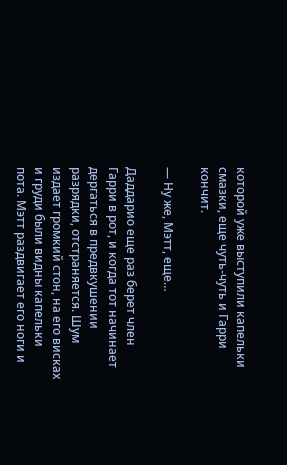которой уже выступили капельки смазки, еще чуть-чуть и Гарри кончит.

— Ну же, Мэтт, еще…

Даддарио еще раз берет член Гарри в рот, и когда тот начинает дергаться в предвкушении разрядки, отстраняется. Шум издает громкий стон, на его висках и груди были видны капельки пота. Мэтт раздвигает его ноги и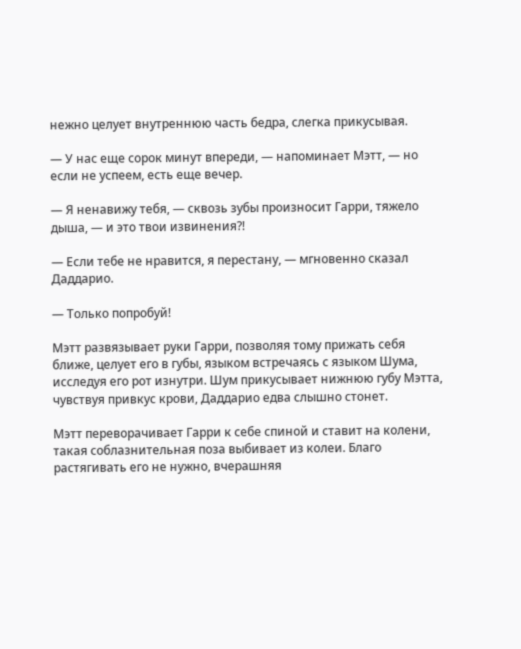нежно целует внутреннюю часть бедра, слегка прикусывая.

— У нас еще сорок минут впереди, — напоминает Мэтт, — но если не успеем, есть еще вечер.

— Я ненавижу тебя, — сквозь зубы произносит Гарри, тяжело дыша, — и это твои извинения?!

— Если тебе не нравится, я перестану, — мгновенно сказал Даддарио.

— Только попробуй!

Мэтт развязывает руки Гарри, позволяя тому прижать себя ближе, целует его в губы, языком встречаясь с языком Шума, исследуя его рот изнутри. Шум прикусывает нижнюю губу Мэтта, чувствуя привкус крови, Даддарио едва слышно стонет.

Мэтт переворачивает Гарри к себе спиной и ставит на колени, такая соблазнительная поза выбивает из колеи. Благо растягивать его не нужно, вчерашняя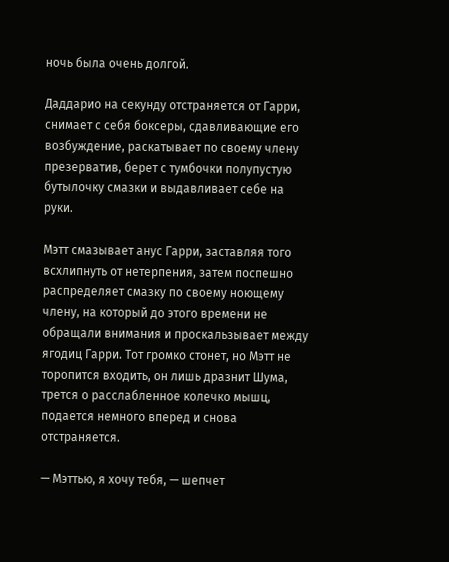ночь была очень долгой.

Даддарио на секунду отстраняется от Гарри, снимает с себя боксеры, сдавливающие его возбуждение, раскатывает по своему члену презерватив, берет с тумбочки полупустую бутылочку смазки и выдавливает себе на руки.

Мэтт смазывает анус Гарри, заставляя того всхлипнуть от нетерпения, затем поспешно распределяет смазку по своему ноющему члену, на который до этого времени не обращали внимания и проскальзывает между ягодиц Гарри. Тот громко стонет, но Мэтт не торопится входить, он лишь дразнит Шума, трется о расслабленное колечко мышц, подается немного вперед и снова отстраняется.

— Мэттью, я хочу тебя, — шепчет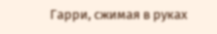Гарри, сжимая в руках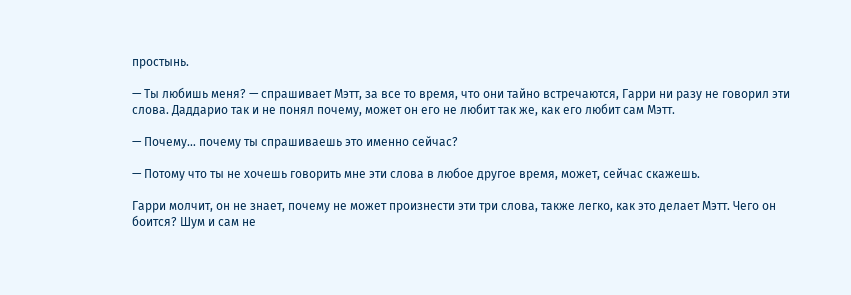простынь.

— Ты любишь меня? — спрашивает Мэтт, за все то время, что они тайно встречаются, Гарри ни разу не говорил эти слова. Даддарио так и не понял почему, может он его не любит так же, как его любит сам Мэтт.

— Почему… почему ты спрашиваешь это именно сейчас?

— Потому что ты не хочешь говорить мне эти слова в любое другое время, может, сейчас скажешь.

Гарри молчит, он не знает, почему не может произнести эти три слова, также легко, как это делает Мэтт. Чего он боится? Шум и сам не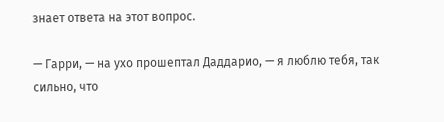знает ответа на этот вопрос.

— Гарри, — на ухо прошептал Даддарио, — я люблю тебя, так сильно, что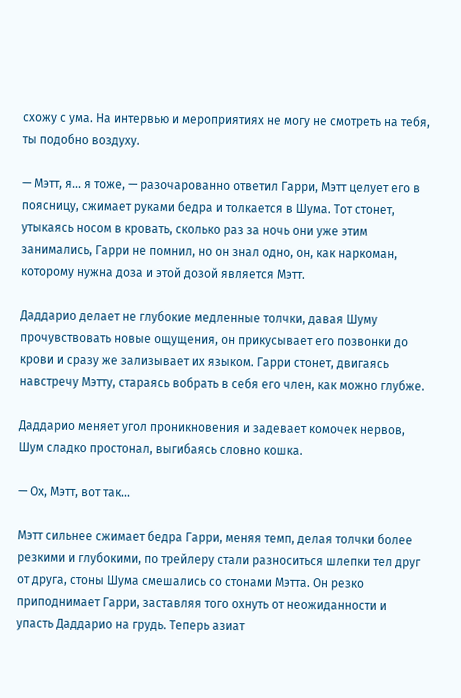схожу с ума. На интервью и мероприятиях не могу не смотреть на тебя, ты подобно воздуху.

— Мэтт, я… я тоже, — разочарованно ответил Гарри, Мэтт целует его в поясницу, сжимает руками бедра и толкается в Шума. Тот стонет, утыкаясь носом в кровать, сколько раз за ночь они уже этим занимались, Гарри не помнил, но он знал одно, он, как наркоман, которому нужна доза и этой дозой является Мэтт.

Даддарио делает не глубокие медленные толчки, давая Шуму прочувствовать новые ощущения, он прикусывает его позвонки до крови и сразу же зализывает их языком. Гарри стонет, двигаясь навстречу Мэтту, стараясь вобрать в себя его член, как можно глубже.

Даддарио меняет угол проникновения и задевает комочек нервов, Шум сладко простонал, выгибаясь словно кошка.

— Ох, Мэтт, вот так…

Мэтт сильнее сжимает бедра Гарри, меняя темп, делая толчки более резкими и глубокими, по трейлеру стали разноситься шлепки тел друг от друга, стоны Шума смешались со стонами Мэтта. Он резко приподнимает Гарри, заставляя того охнуть от неожиданности и упасть Даддарио на грудь. Теперь азиат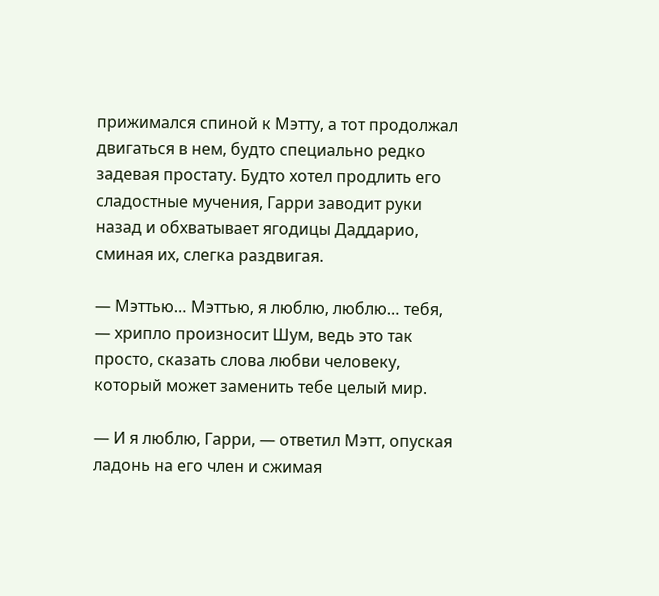прижимался спиной к Мэтту, а тот продолжал двигаться в нем, будто специально редко задевая простату. Будто хотел продлить его сладостные мучения, Гарри заводит руки назад и обхватывает ягодицы Даддарио, сминая их, слегка раздвигая.

— Мэттью… Мэттью, я люблю, люблю… тебя, — хрипло произносит Шум, ведь это так просто, сказать слова любви человеку, который может заменить тебе целый мир.

— И я люблю, Гарри, — ответил Мэтт, опуская ладонь на его член и сжимая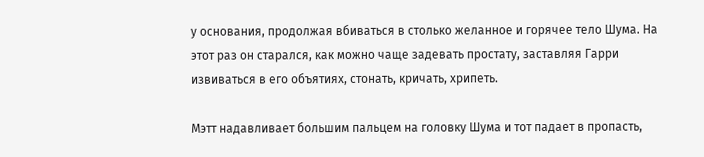у основания, продолжая вбиваться в столько желанное и горячее тело Шума. На этот раз он старался, как можно чаще задевать простату, заставляя Гарри извиваться в его объятиях, стонать, кричать, хрипеть.

Мэтт надавливает большим пальцем на головку Шума и тот падает в пропасть,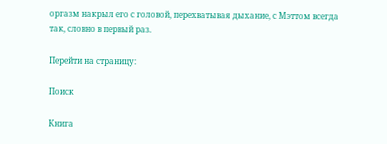оргазм накрыл его с головой, перехватывая дыхание, с Мэттом всегда так, словно в первый раз.

Перейти на страницу:

Поиск

Книга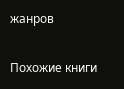жанров

Похожие книги